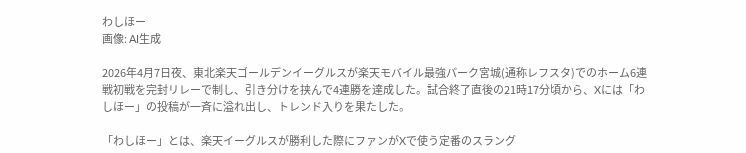わしほー
画像: AI生成

2026年4月7日夜、東北楽天ゴールデンイーグルスが楽天モバイル最強パーク宮城(通称レフスタ)でのホーム6連戦初戦を完封リレーで制し、引き分けを挟んで4連勝を達成した。試合終了直後の21時17分頃から、Xには「わしほー」の投稿が一斉に溢れ出し、トレンド入りを果たした。

「わしほー」とは、楽天イーグルスが勝利した際にファンがXで使う定番のスラング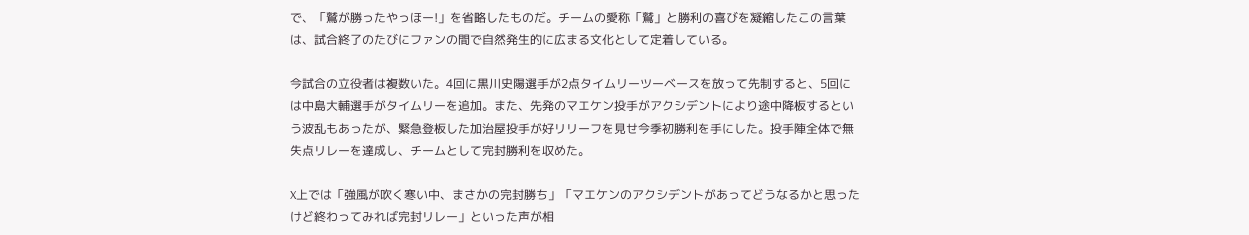で、「鷲が勝ったやっほー!」を省略したものだ。チームの愛称「鷲」と勝利の喜びを凝縮したこの言葉は、試合終了のたびにファンの間で自然発生的に広まる文化として定着している。

今試合の立役者は複数いた。4回に黒川史陽選手が2点タイムリーツーベースを放って先制すると、5回には中島大輔選手がタイムリーを追加。また、先発のマエケン投手がアクシデントにより途中降板するという波乱もあったが、緊急登板した加治屋投手が好リリーフを見せ今季初勝利を手にした。投手陣全体で無失点リレーを達成し、チームとして完封勝利を収めた。

X上では「強風が吹く寒い中、まさかの完封勝ち」「マエケンのアクシデントがあってどうなるかと思ったけど終わってみれば完封リレー」といった声が相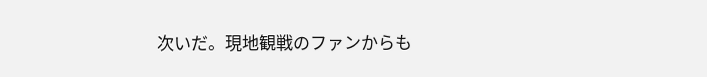次いだ。現地観戦のファンからも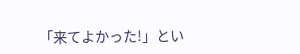「来てよかった!」とい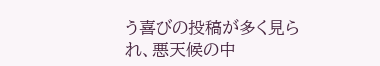う喜びの投稿が多く見られ、悪天候の中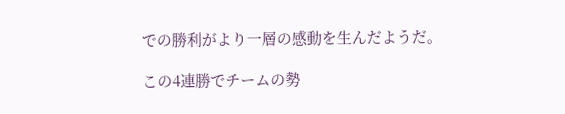での勝利がより一層の感動を生んだようだ。

この4連勝でチームの勢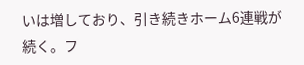いは増しており、引き続きホーム6連戦が続く。フ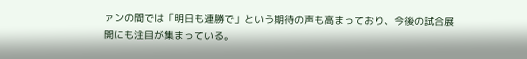ァンの間では「明日も連勝で」という期待の声も高まっており、今後の試合展開にも注目が集まっている。